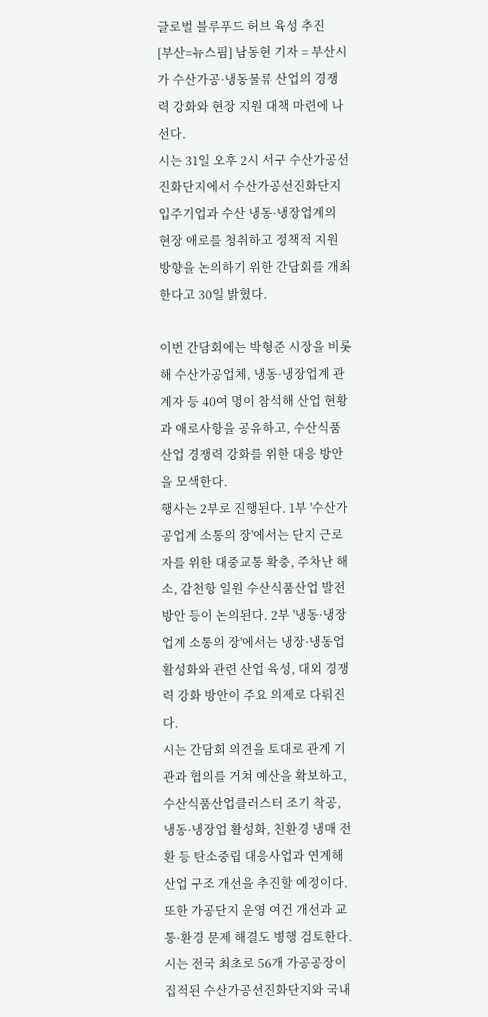글로벌 블루푸드 허브 육성 추진
[부산=뉴스핌] 남동현 기자 = 부산시가 수산가공·냉동물류 산업의 경쟁력 강화와 현장 지원 대책 마련에 나선다.
시는 31일 오후 2시 서구 수산가공선진화단지에서 수산가공선진화단지 입주기업과 수산 냉동·냉장업계의 현장 애로를 청취하고 정책적 지원 방향을 논의하기 위한 간담회를 개최한다고 30일 밝혔다.

이번 간담회에는 박형준 시장을 비롯해 수산가공업체, 냉동·냉장업계 관계자 등 40여 명이 참석해 산업 현황과 애로사항을 공유하고, 수산식품산업 경쟁력 강화를 위한 대응 방안을 모색한다.
행사는 2부로 진행된다. 1부 '수산가공업계 소통의 장'에서는 단지 근로자를 위한 대중교통 확충, 주차난 해소, 감천항 일원 수산식품산업 발전 방안 등이 논의된다. 2부 '냉동·냉장업계 소통의 장'에서는 냉장·냉동업 활성화와 관련 산업 육성, 대외 경쟁력 강화 방안이 주요 의제로 다뤄진다.
시는 간담회 의견을 토대로 관계 기관과 협의를 거쳐 예산을 확보하고, 수산식품산업클러스터 조기 착공, 냉동·냉장업 활성화, 친환경 냉매 전환 등 탄소중립 대응사업과 연계해 산업 구조 개선을 추진할 예정이다. 또한 가공단지 운영 여건 개선과 교통·환경 문제 해결도 병행 검토한다.
시는 전국 최초로 56개 가공공장이 집적된 수산가공선진화단지와 국내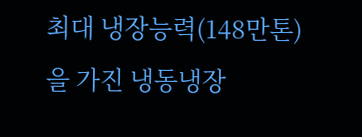최대 냉장능력(148만톤)을 가진 냉동냉장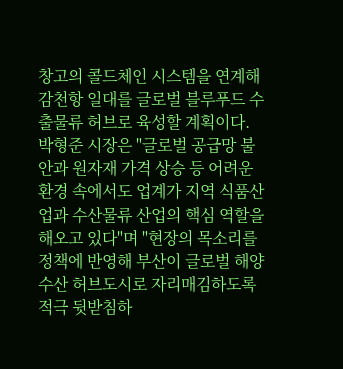창고의 콜드체인 시스템을 연계해 감천항 일대를 글로벌 블루푸드 수출물류 허브로 육성할 계획이다.
박형준 시장은 "글로벌 공급망 불안과 원자재 가격 상승 등 어려운 환경 속에서도 업계가 지역 식품산업과 수산물류 산업의 핵심 역할을 해오고 있다"며 "현장의 목소리를 정책에 반영해 부산이 글로벌 해양수산 허브도시로 자리매김하도록 적극 뒷받침하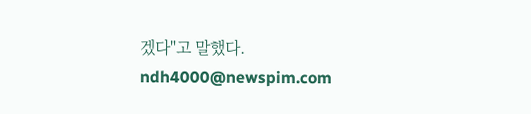겠다"고 말했다.
ndh4000@newspim.com